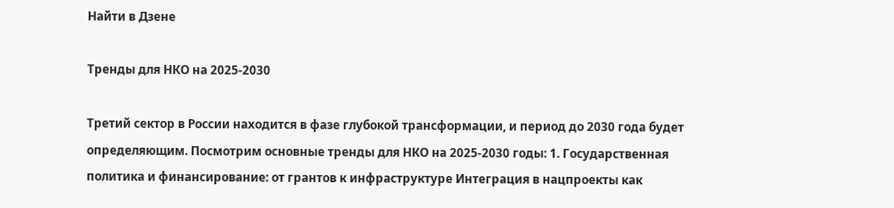Найти в Дзене

Тренды для НКО на 2025-2030

Третий сектор в России находится в фазе глубокой трансформации, и период до 2030 года будет определяющим. Посмотрим основные тренды для НКО на 2025-2030 годы: 1. Государственная политика и финансирование: от грантов к инфраструктуре Интеграция в нацпроекты как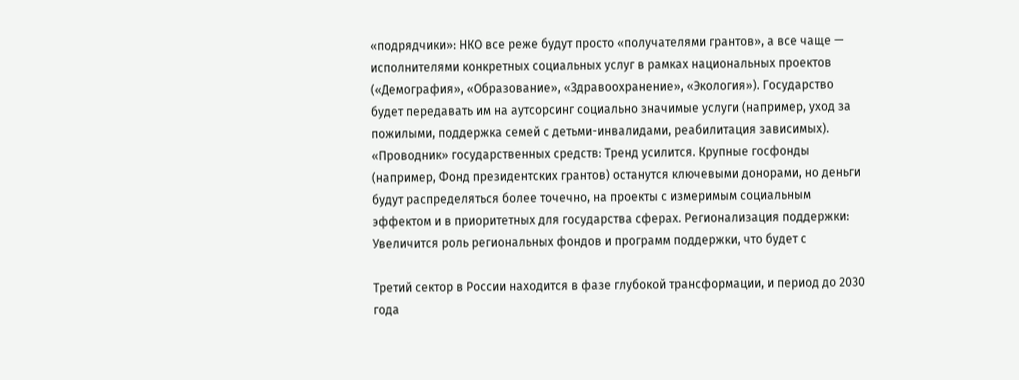«подрядчики»: НКО все реже будут просто «получателями грантов», а все чаще — исполнителями конкретных социальных услуг в рамках национальных проектов («Демография», «Образование», «Здравоохранение», «Экология»). Государство будет передавать им на аутсорсинг социально значимые услуги (например, уход за пожилыми, поддержка семей с детьми-инвалидами, реабилитация зависимых). «Проводник» государственных средств: Тренд усилится. Крупные госфонды (например, Фонд президентских грантов) останутся ключевыми донорами, но деньги будут распределяться более точечно, на проекты с измеримым социальным эффектом и в приоритетных для государства сферах. Регионализация поддержки: Увеличится роль региональных фондов и программ поддержки, что будет с

Третий сектор в России находится в фазе глубокой трансформации, и период до 2030 года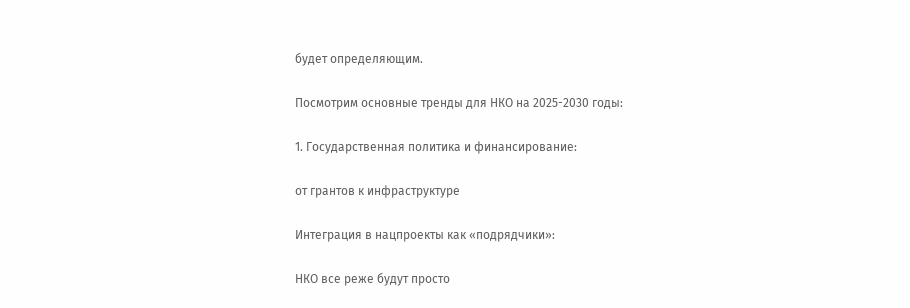будет определяющим.

Посмотрим основные тренды для НКО на 2025-2030 годы:

1. Государственная политика и финансирование:

от грантов к инфраструктуре

Интеграция в нацпроекты как «подрядчики»:

НКО все реже будут просто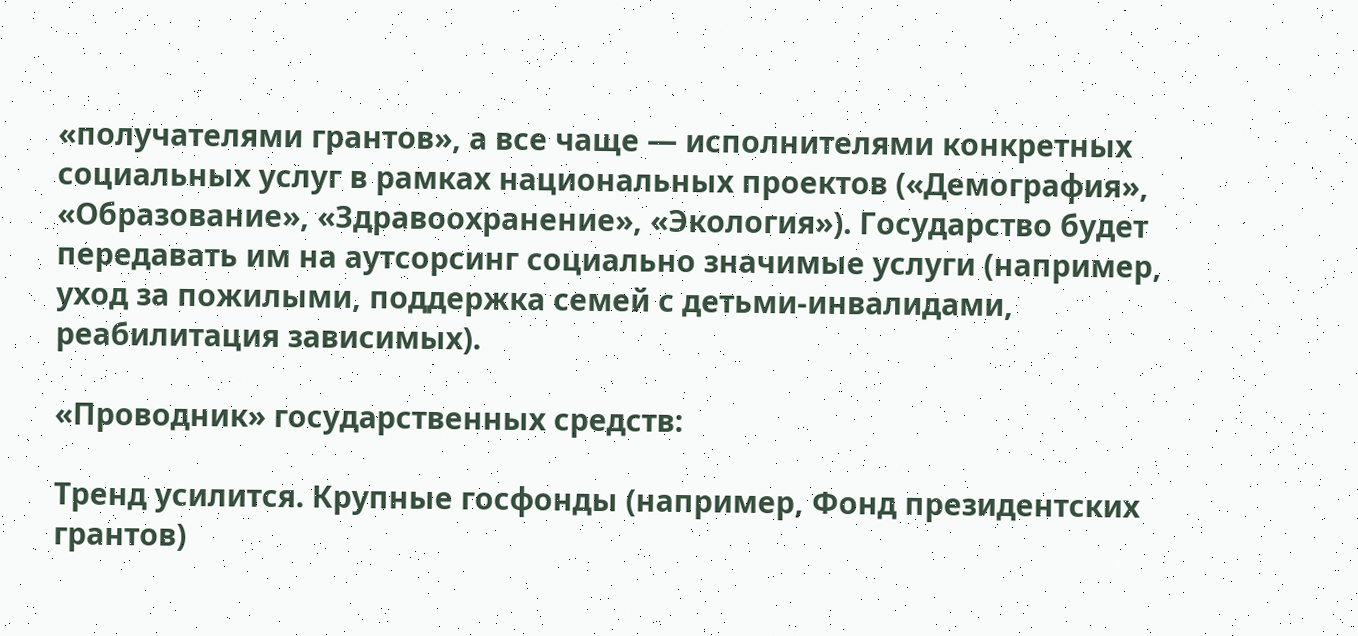«получателями грантов», а все чаще — исполнителями конкретных социальных услуг в рамках национальных проектов («Демография», «Образование», «Здравоохранение», «Экология»). Государство будет передавать им на аутсорсинг социально значимые услуги (например, уход за пожилыми, поддержка семей с детьми-инвалидами, реабилитация зависимых).

«Проводник» государственных средств:

Тренд усилится. Крупные госфонды (например, Фонд президентских грантов)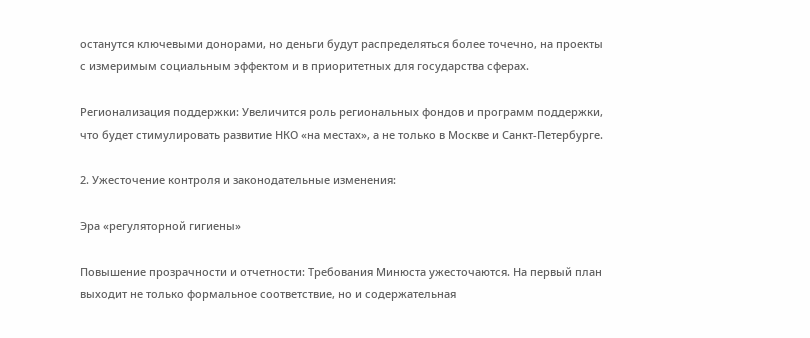останутся ключевыми донорами, но деньги будут распределяться более точечно, на проекты с измеримым социальным эффектом и в приоритетных для государства сферах.

Регионализация поддержки: Увеличится роль региональных фондов и программ поддержки, что будет стимулировать развитие НКО «на местах», а не только в Москве и Санкт-Петербурге.

2. Ужесточение контроля и законодательные изменения:

Эра «регуляторной гигиены»

Повышение прозрачности и отчетности: Требования Минюста ужесточаются. На первый план выходит не только формальное соответствие, но и содержательная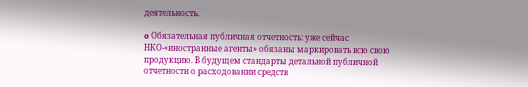деятельность.

o Обязательная публичная отчетность: уже сейчас НКО-«иностранные агенты» обязаны маркировать всю свою продукцию. В будущем стандарты детальной публичной отчетности о расходовании средств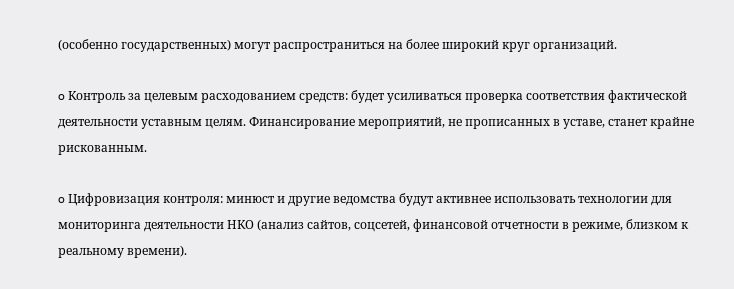(особенно государственных) могут распространиться на более широкий круг организаций.

o Контроль за целевым расходованием средств: будет усиливаться проверка соответствия фактической деятельности уставным целям. Финансирование мероприятий, не прописанных в уставе, станет крайне рискованным.

o Цифровизация контроля: минюст и другие ведомства будут активнее использовать технологии для мониторинга деятельности НКО (анализ сайтов, соцсетей, финансовой отчетности в режиме, близком к реальному времени).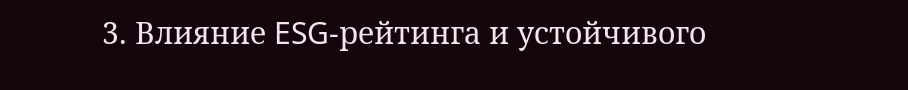3. Влияние ESG-рейтинга и устойчивого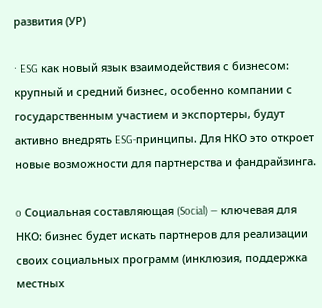развития (УР)

· ESG как новый язык взаимодействия с бизнесом: крупный и средний бизнес, особенно компании с государственным участием и экспортеры, будут активно внедрять ESG-принципы. Для НКО это откроет новые возможности для партнерства и фандрайзинга.

o Социальная составляющая (Social) — ключевая для НКО: бизнес будет искать партнеров для реализации своих социальных программ (инклюзия, поддержка местных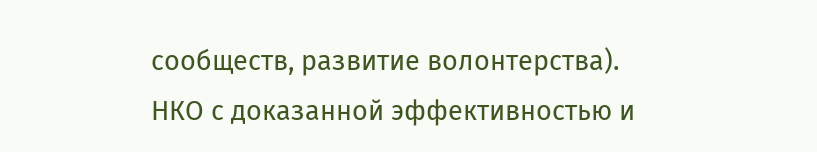сообществ, развитие волонтерства). НКО с доказанной эффективностью и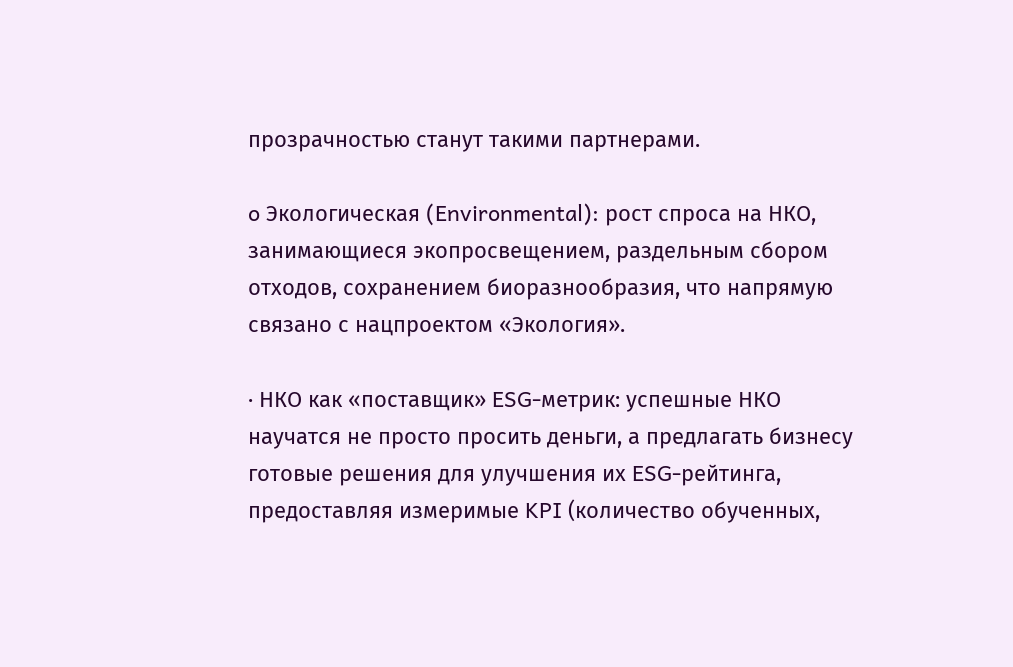прозрачностью станут такими партнерами.

o Экологическая (Environmental): рост спроса на НКО, занимающиеся экопросвещением, раздельным сбором отходов, сохранением биоразнообразия, что напрямую связано с нацпроектом «Экология».

· НКО как «поставщик» ESG-метрик: успешные НКО научатся не просто просить деньги, а предлагать бизнесу готовые решения для улучшения их ESG-рейтинга, предоставляя измеримые KPI (количество обученных,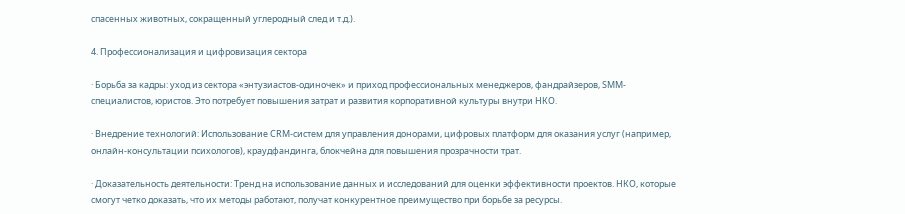спасенных животных, сокращенный углеродный след и т.д.).

4. Профессионализация и цифровизация сектора

· Борьба за кадры: уход из сектора «энтузиастов-одиночек» и приход профессиональных менеджеров, фандрайзеров, SMM-специалистов, юристов. Это потребует повышения затрат и развития корпоративной культуры внутри НКО.

· Внедрение технологий: Использование CRM-систем для управления донорами, цифровых платформ для оказания услуг (например, онлайн-консультации психологов), краудфандинга, блокчейна для повышения прозрачности трат.

· Доказательность деятельности: Тренд на использование данных и исследований для оценки эффективности проектов. НКО, которые смогут четко доказать, что их методы работают, получат конкурентное преимущество при борьбе за ресурсы.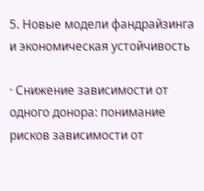5. Новые модели фандрайзинга и экономическая устойчивость

· Снижение зависимости от одного донора: понимание рисков зависимости от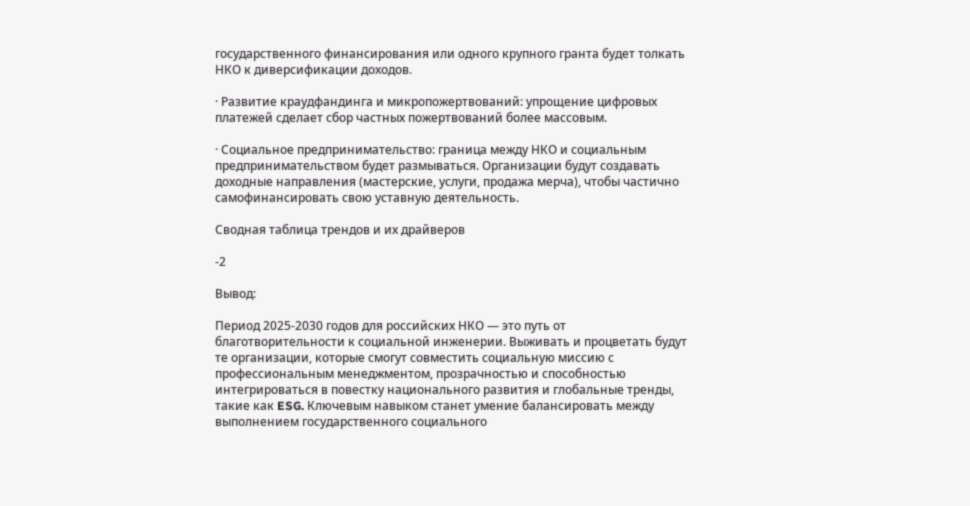государственного финансирования или одного крупного гранта будет толкать НКО к диверсификации доходов.

· Развитие краудфандинга и микропожертвований: упрощение цифровых платежей сделает сбор частных пожертвований более массовым.

· Социальное предпринимательство: граница между НКО и социальным предпринимательством будет размываться. Организации будут создавать доходные направления (мастерские, услуги, продажа мерча), чтобы частично самофинансировать свою уставную деятельность.

Сводная таблица трендов и их драйверов

-2

Вывод:

Период 2025-2030 годов для российских НКО — это путь от благотворительности к социальной инженерии. Выживать и процветать будут те организации, которые смогут совместить социальную миссию с профессиональным менеджментом, прозрачностью и способностью интегрироваться в повестку национального развития и глобальные тренды, такие как ESG. Ключевым навыком станет умение балансировать между выполнением государственного социального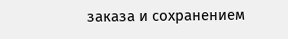заказа и сохранением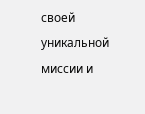своей уникальной миссии и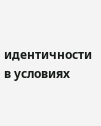идентичности в условиях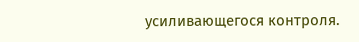усиливающегося контроля.